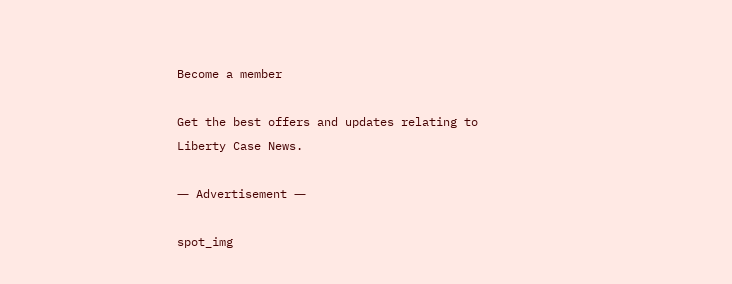Become a member

Get the best offers and updates relating to Liberty Case News.

― Advertisement ―

spot_img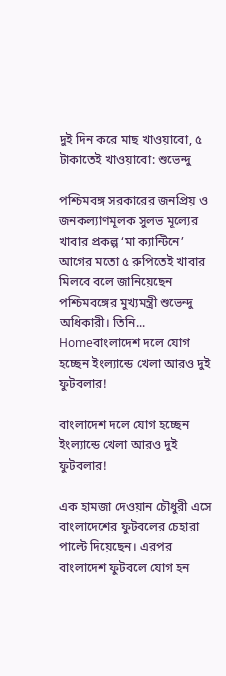দুই দিন করে মাছ খাওয়াবো, ৫ টাকাতেই খাওয়াবো: শুভেন্দু

পশ্চিমবঙ্গ সরকারের জনপ্রিয় ও জনকল্যাণমূলক সুলভ মূল্যের খাবার প্রকল্প ‘মা ক্যান্টিনে’ আগের মতো ৫ রুপিতেই খাবার মিলবে বলে জানিয়েছেন পশ্চিমবঙ্গের মুখ্যমন্ত্রী শুভেন্দু অধিকারী। তিনি...
Homeবাংলাদেশ দলে যোগ হচ্ছেন ইংল্যান্ডে খেলা আরও দুই ফুটবলার!

বাংলাদেশ দলে যোগ হচ্ছেন ইংল্যান্ডে খেলা আরও দুই ফুটবলার!

এক হামজা দেওয়ান চৌধুরী এসে বাংলাদেশের ফুটবলের চেহারা পাল্টে দিয়েছেন। এরপর বাংলাদেশ ফুটবলে যোগ হন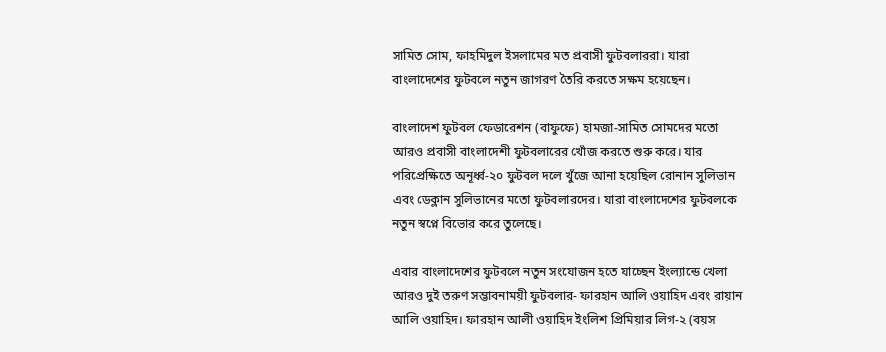সামিত সোম, ফাহমিদুল ইসলামের মত প্রবাসী ফুটবলাররা। যারা বাংলাদেশের ফুটবলে নতুন জাগরণ তৈরি করতে সক্ষম হয়েছেন।

বাংলাদেশ ফুটবল ফেডারেশন (বাফুফে) হামজা-সামিত সোমদের মতো আরও প্রবাসী বাংলাদেশী ফুটবলারের খোঁজ করতে শুরু করে। যার পরিপ্রেক্ষিতে অনূর্ধ্ব-২০ ফুটবল দলে খুঁজে আনা হয়েছিল রোনান সুলিভান এবং ডেক্লান সুলিভানের মতো ফুটবলারদের। যারা বাংলাদেশের ফুটবলকে নতুন স্বপ্নে বিভোর করে তুলেছে।

এবার বাংলাদেশের ফুটবলে নতুন সংযোজন হতে যাচ্ছেন ইংল্যান্ডে খেলা আরও দুই তরুণ সম্ভাবনাময়ী ফুটবলার- ফারহান আলি ওয়াহিদ এবং রায়ান আলি ওয়াহিদ। ফারহান আলী ওয়াহিদ ইংলিশ প্রিমিয়ার লিগ-২ (বয়স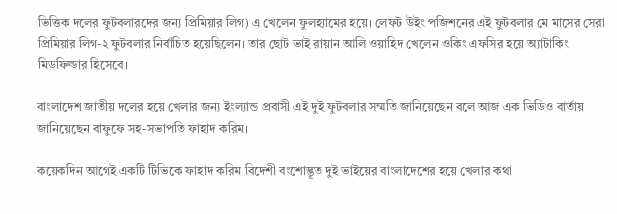ভিত্তিক দলের ফুটবলারদের জন্য প্রিমিয়ার লিগ) এ খেলেন ফুলহ্যামের হয়ে। লেফট উইং পজিশনের এই ফুটবলার মে মাসের সেরা প্রিমিয়ার লিগ-২ ফুটবলার নির্বাচিত হয়েছিলেন। তার ছোট ভাই রায়ান আলি ওয়াহিদ খেলেন ওকিং এফসির হয়ে অ্যাটাকিং মিডফিল্ডার হিসেবে।

বাংলাদেশ জাতীয় দলের হয়ে খেলার জন্য ইংল্যান্ড প্রবাসী এই দুই ফুটবলার সম্মতি জানিয়েছেন বলে আজ এক ভিডিও বার্তায় জানিয়েছেন বাফুফে সহ-সভাপতি ফাহাদ করিম।

কয়েকদিন আগেই একটি টিভিকে ফাহাদ করিম বিদেশী বংশোদ্ভূত দুই ভাইয়ের বাংলাদেশের হয়ে খেলার কথা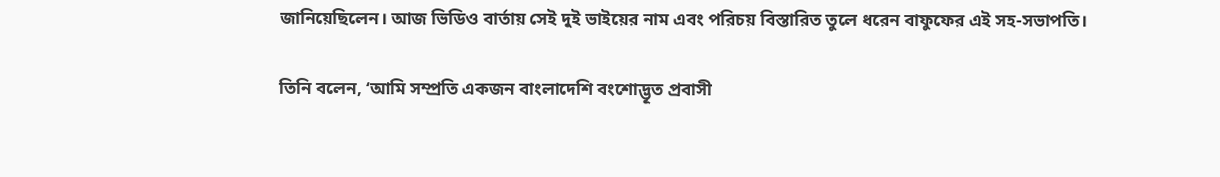জানিয়েছিলেন। আজ ভিডিও বার্তায় সেই দুই ভাইয়ের নাম এবং পরিচয় বিস্তারিত তুলে ধরেন বাফুফের এই সহ-সভাপতি।

তিনি বলেন, ‘আমি সম্প্রতি একজন বাংলাদেশি বংশোদ্ভূত প্রবাসী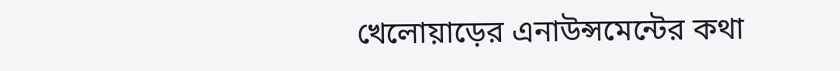খেলোয়াড়ের এনাউন্সমেন্টের কথা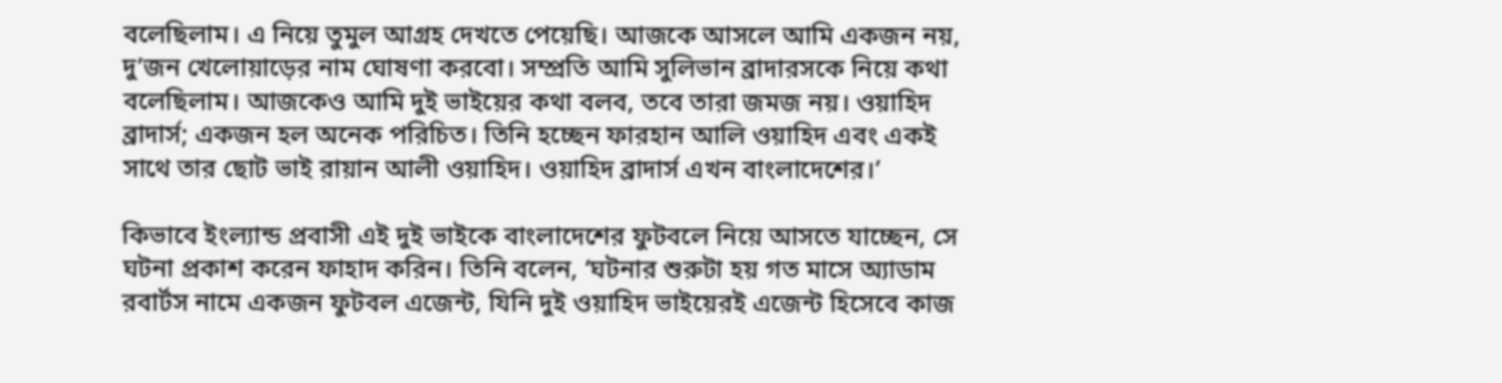বলেছিলাম। এ নিয়ে তুমুল আগ্রহ দেখতে পেয়েছি। আজকে আসলে আমি একজন নয়, দু’জন খেলোয়াড়ের নাম ঘোষণা করবো। সম্প্রতি আমি সুলিভান ব্রাদারসকে নিয়ে কথা বলেছিলাম। আজকেও আমি দুই ভাইয়ের কথা বলব, তবে তারা জমজ নয়। ওয়াহিদ ব্রাদার্স; একজন হল অনেক পরিচিত। তিনি হচ্ছেন ফারহান আলি ওয়াহিদ এবং একই সাথে তার ছোট ভাই রায়ান আলী ওয়াহিদ। ওয়াহিদ ব্রাদার্স এখন বাংলাদেশের।’

কিভাবে ইংল্যান্ড প্রবাসী এই দুই ভাইকে বাংলাদেশের ফুটবলে নিয়ে আসতে যাচ্ছেন, সে ঘটনা প্রকাশ করেন ফাহাদ করিন। তিনি বলেন, ‘ঘটনার শুরুটা হয় গত মাসে অ্যাডাম রবার্টস নামে একজন ফুটবল এজেন্ট, যিনি দুই ওয়াহিদ ভাইয়েরই এজেন্ট হিসেবে কাজ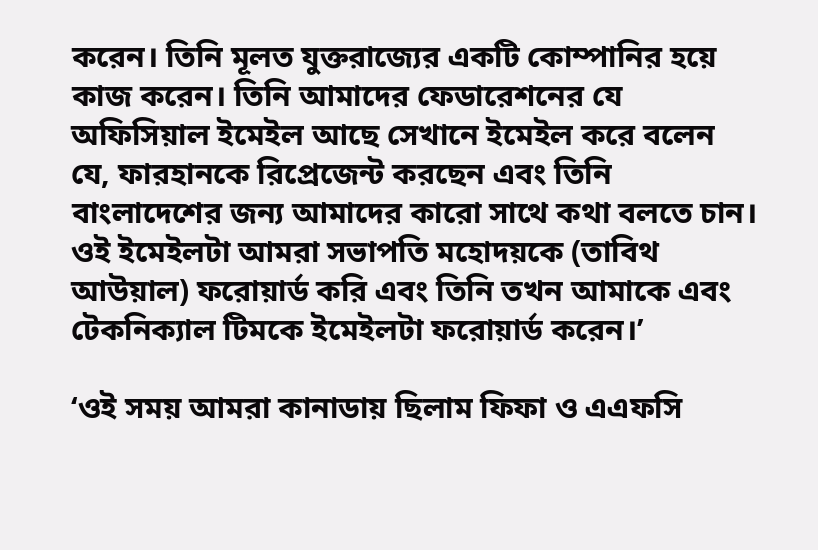করেন। তিনি মূলত যুক্তরাজ্যের একটি কোম্পানির হয়ে কাজ করেন। তিনি আমাদের ফেডারেশনের যে অফিসিয়াল ইমেইল আছে সেখানে ইমেইল করে বলেন যে, ফারহানকে রিপ্রেজেন্ট করছেন এবং তিনি বাংলাদেশের জন্য আমাদের কারো সাথে কথা বলতে চান। ওই ইমেইলটা আমরা সভাপতি মহোদয়কে (তাবিথ আউয়াল) ফরোয়ার্ড করি এবং তিনি তখন আমাকে এবং টেকনিক্যাল টিমকে ইমেইলটা ফরোয়ার্ড করেন।’

‘ওই সময় আমরা কানাডায় ছিলাম ফিফা ও এএফসি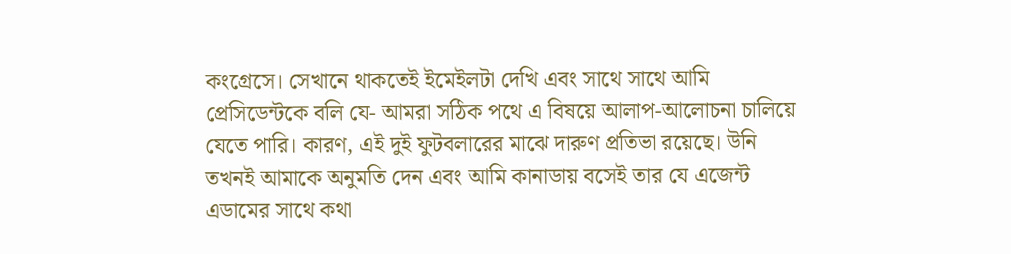কংগ্রেসে। সেখানে থাকতেই ইমেইলটা দেখি এবং সাথে সাথে আমি প্রেসিডেন্টকে বলি যে- আমরা সঠিক পথে এ বিষয়ে আলাপ-আলোচনা চালিয়ে যেতে পারি। কারণ, এই দুই ফুটবলারের মাঝে দারুণ প্রতিভা রয়েছে। উনি তখনই আমাকে অনুমতি দেন এবং আমি কানাডায় বসেই তার যে এজেন্ট এডামের সাথে কথা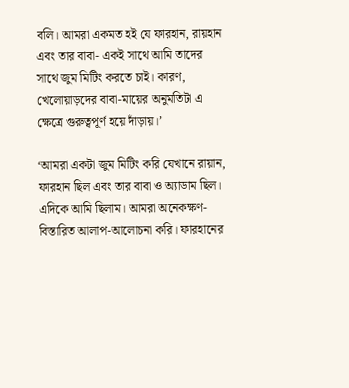বলি। আমরা একমত হই যে ফারহান, রায়হান এবং তার বাবা- একই সাথে আমি তাদের সাথে জুম মিটিং করতে চাই। কারণ, খেলোয়াড়দের বাবা-মায়ের অনুমতিটা এ ক্ষেত্রে গুরুত্বপূর্ণ হয়ে দাঁড়ায়।’

‘আমরা একটা জুম মিটিং করি যেখানে রায়ান, ফারহান ছিল এবং তার বাবা ও অ্যাডাম ছিল। এদিকে আমি ছিলাম। আমরা অনেকক্ষণ- বিস্তারিত আলাপ-আলোচনা করি। ফারহানের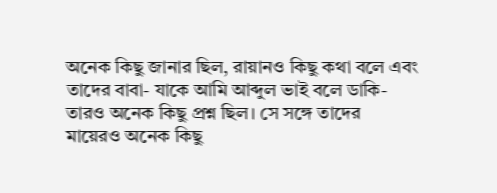অনেক কিছু জানার ছিল, রায়ানও কিছু কথা বলে এবং তাদের বাবা- যাকে আমি আব্দুল ভাই বলে ডাকি- তারও অনেক কিছু প্রশ্ন ছিল। সে সঙ্গে তাদের মায়েরও অনেক কিছু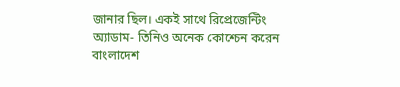জানার ছিল। একই সাথে রিপ্রেজেন্টিং অ্যাডাম- তিনিও অনেক কোশ্চেন করেন বাংলাদেশ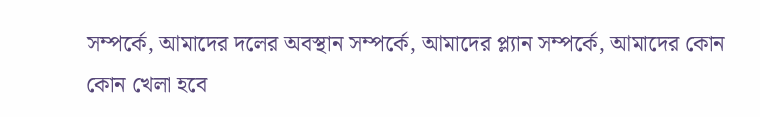সম্পর্কে, আমাদের দলের অবস্থান সম্পর্কে, আমাদের প্ল্যান সম্পর্কে, আমাদের কোন কোন খেলা হবে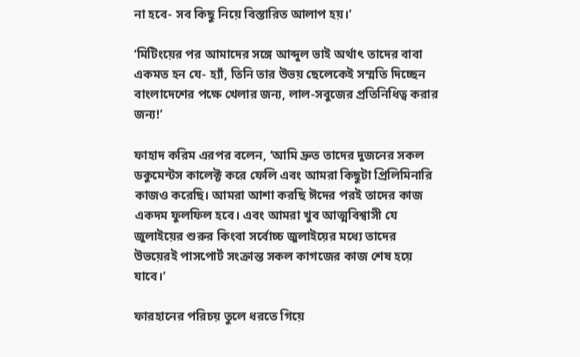না হবে- সব কিছু নিয়ে বিস্তারিত আলাপ হয়।’

‘মিটিংয়ের পর আমাদের সঙ্গে আব্দুল ভাই অর্থাৎ তাদের বাবা একমত হন যে- হ্যাঁ, তিনি তার উভয় ছেলেকেই সম্মতি দিচ্ছেন বাংলাদেশের পক্ষে খেলার জন্য, লাল-সবুজের প্রতিনিধিত্ব করার জন্য!’

ফাহাদ করিম এরপর বলেন, ‘আমি দ্রুত তাদের দুজনের সকল ডকুমেন্টস কালেক্ট করে ফেলি এবং আমরা কিছুটা প্রিলিমিনারি কাজও করেছি। আমরা আশা করছি ঈদের পরই তাদের কাজ একদম ফুলফিল হবে। এবং আমরা খুব আত্মবিশ্বাসী যে জুলাইয়ের শুরুর কিংবা সর্বোচ্চ জুলাইয়ের মধ্যে তাদের উভয়েরই পাসপোর্ট সংক্রান্ত সকল কাগজের কাজ শেষ হয়ে যাবে।’

ফারহানের পরিচয় তুলে ধরতে গিয়ে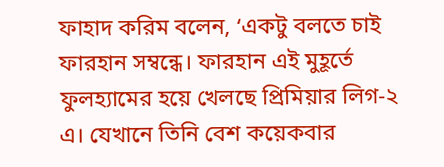ফাহাদ করিম বলেন, ‘একটু বলতে চাই ফারহান সম্বন্ধে। ফারহান এই মুহূর্তে ফুলহ্যামের হয়ে খেলছে প্রিমিয়ার লিগ-২ এ। যেখানে তিনি বেশ কয়েকবার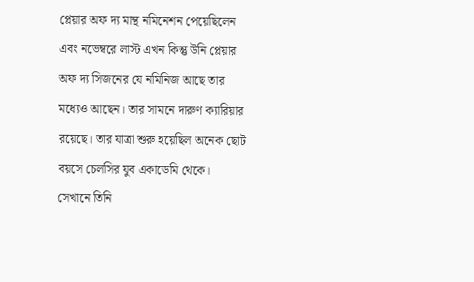প্লেয়ার অফ দ্য মান্থ নমিনেশন পেয়েছিলেন এবং নভেম্বরে লাস্ট এখন কিন্তু উনি প্লেয়ার অফ দ্য সিজনের যে নমিনিজ আছে তার মধ্যেও আছেন। তার সামনে দারুণ ক্যারিয়ার রয়েছে। তার যাত্রা শুরু হয়েছিল অনেক ছোট বয়সে চেলসির যুব একাডেমি থেকে। সেখানে তিনি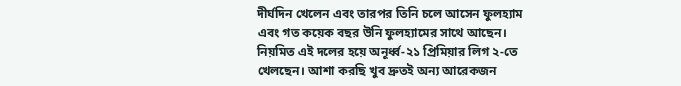দীর্ঘদিন খেলেন এবং তারপর তিনি চলে আসেন ফুলহ্যাম এবং গত কয়েক বছর উনি ফুলহ্যামের সাথে আছেন। নিয়মিত এই দলের হয়ে অনূর্ধ্ব-২১ প্রিমিয়ার লিগ ২-তে খেলছেন। আশা করছি খুব দ্রুতই অন্য আরেকজন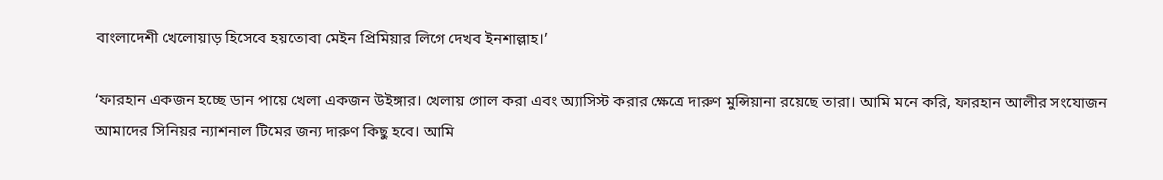বাংলাদেশী খেলোয়াড় হিসেবে হয়তোবা মেইন প্রিমিয়ার লিগে দেখব ইনশাল্লাহ।’

‘ফারহান একজন হচ্ছে ডান পায়ে খেলা একজন উইঙ্গার। খেলায় গোল করা এবং অ্যাসিস্ট করার ক্ষেত্রে দারুণ মুন্সিয়ানা রয়েছে তারা। আমি মনে করি, ফারহান আলীর সংযোজন আমাদের সিনিয়র ন্যাশনাল টিমের জন্য দারুণ কিছু হবে। আমি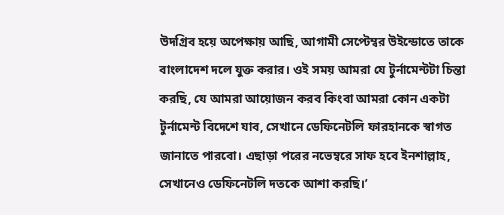উদগ্রিব হয়ে অপেক্ষায় আছি, আগামী সেপ্টেম্বর উইন্ডোতে তাকে বাংলাদেশ দলে যুক্ত করার। ওই সময় আমরা যে টুর্নামেন্টটা চিন্তা করছি, যে আমরা আয়োজন করব কিংবা আমরা কোন একটা টুর্নামেন্ট বিদেশে যাব, সেখানে ডেফিনেটলি ফারহানকে স্বাগত জানাতে পারবো। এছাড়া পরের নভেম্বরে সাফ হবে ইনশাল্লাহ, সেখানেও ডেফিনেটলি দতকে আশা করছি।’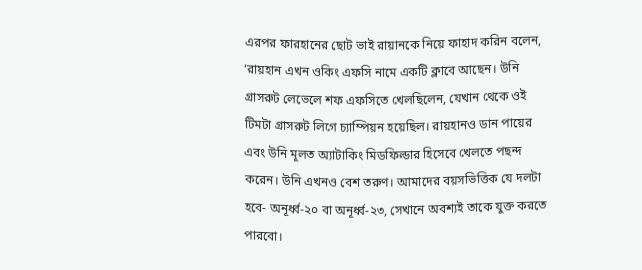এরপর ফারহানের ছোট ভাই রায়ানকে নিয়ে ফাহাদ করিন বলেন, ‘রায়হান এখন ওকিং এফসি নামে একটি ক্লাবে আছেন। উনি গ্রাসরুট লেভেলে শফ এফসিতে খেলছিলেন, যেখান থেকে ওই টিমটা গ্রাসরুট লিগে চ্যাম্পিয়ন হয়েছিল। রায়হানও ডান পায়ের এবং উনি মূলত অ্যাটাকিং মিডফিল্ডার হিসেবে খেলতে পছন্দ করেন। উনি এখনও বেশ তরুণ। আমাদের বয়সভিত্তিক যে দলটা হবে- অনূর্ধ্ব-২০ বা অনূর্ধ্ব-২৩, সেখানে অবশ্যই তাকে যুক্ত করতে পারবো।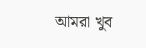আমরা খুব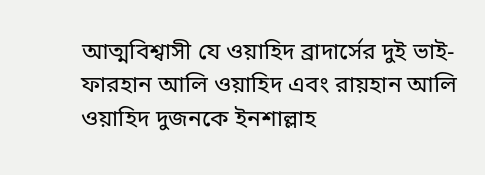আত্মবিশ্বাসী যে ওয়াহিদ ব্রাদার্সের দুই ভাই- ফারহান আলি ওয়াহিদ এবং রায়হান আলি ওয়াহিদ দুজনকে ইনশাল্লাহ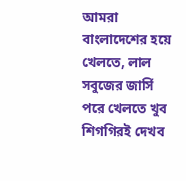আমরা বাংলাদেশের হয়ে খেলতে, লাল সবুজের জার্সি পরে খেলতে খুব শিগগিরই দেখব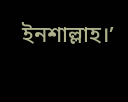ইনশাল্লাহ।’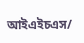আইএইচএস/